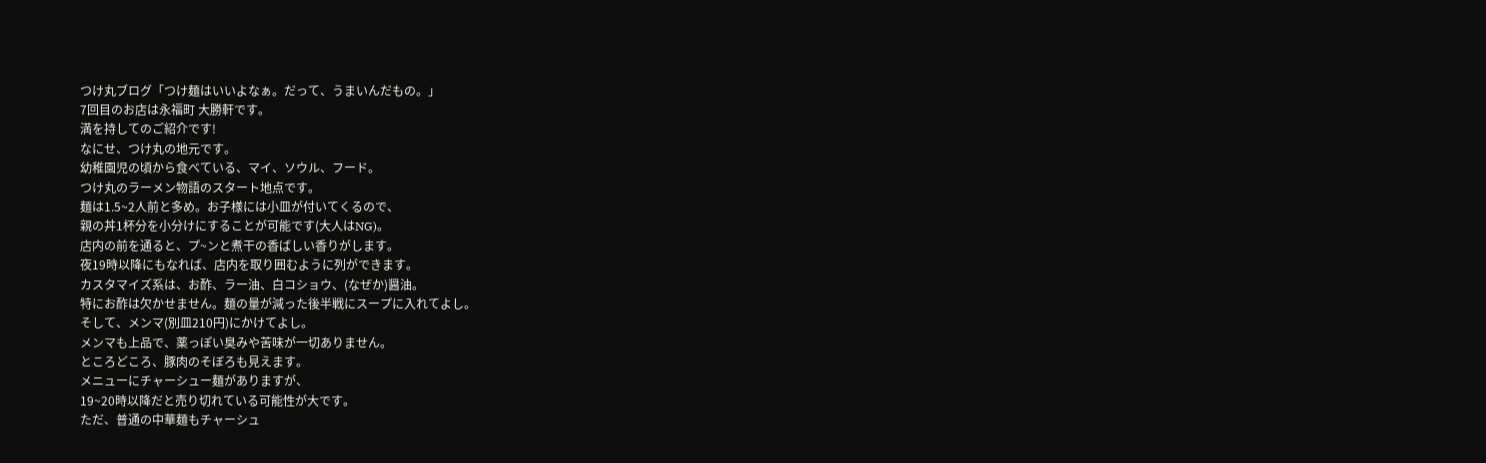つけ丸ブログ「つけ麺はいいよなぁ。だって、うまいんだもの。」
7回目のお店は永福町 大勝軒です。
満を持してのご紹介です!
なにせ、つけ丸の地元です。
幼稚園児の頃から食べている、マイ、ソウル、フード。
つけ丸のラーメン物語のスタート地点です。
麺は1.5~2人前と多め。お子様には小皿が付いてくるので、
親の丼1杯分を小分けにすることが可能です(大人はNG)。
店内の前を通ると、プ~ンと煮干の香ばしい香りがします。
夜19時以降にもなれば、店内を取り囲むように列ができます。
カスタマイズ系は、お酢、ラー油、白コショウ、(なぜか)醤油。
特にお酢は欠かせません。麺の量が減った後半戦にスープに入れてよし。
そして、メンマ(別皿210円)にかけてよし。
メンマも上品で、薬っぽい臭みや苦味が一切ありません。
ところどころ、豚肉のそぼろも見えます。
メニューにチャーシュー麺がありますが、
19~20時以降だと売り切れている可能性が大です。
ただ、普通の中華麺もチャーシュ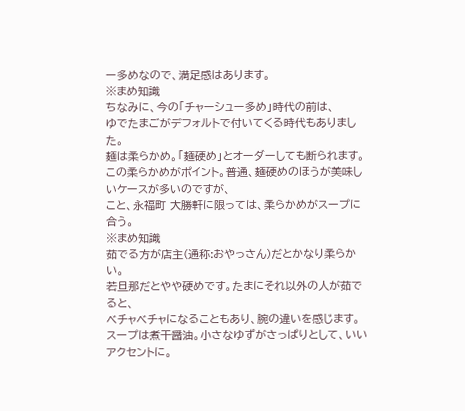ー多めなので、満足感はあります。
※まめ知識
ちなみに、今の「チャーシュー多め」時代の前は、
ゆでたまごがデフォルトで付いてくる時代もありました。
麺は柔らかめ。「麺硬め」とオーダーしても断られます。
この柔らかめがポイント。普通、麺硬めのほうが美味しいケースが多いのですが、
こと、永福町 大勝軒に限っては、柔らかめがスープに合う。
※まめ知識
茹でる方が店主(通称:おやっさん)だとかなり柔らかい。
若旦那だとやや硬めです。たまにそれ以外の人が茹でると、
ベチャベチャになることもあり、腕の違いを感じます。
スープは煮干醤油。小さなゆずがさっぱりとして、いいアクセントに。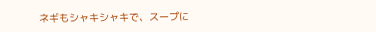ネギもシャキシャキで、スープに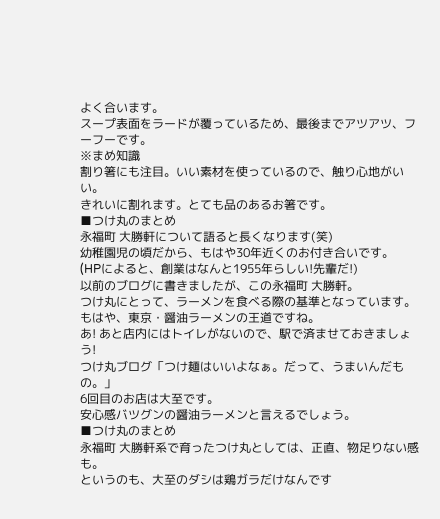よく合います。
スープ表面をラードが覆っているため、最後までアツアツ、フーフーです。
※まめ知識
割り箸にも注目。いい素材を使っているので、触り心地がいい。
きれいに割れます。とても品のあるお箸です。
■つけ丸のまとめ
永福町 大勝軒について語ると長くなります(笑)
幼稚園児の頃だから、もはや30年近くのお付き合いです。
(HPによると、創業はなんと1955年らしい!先輩だ!)
以前のブログに書きましたが、この永福町 大勝軒。
つけ丸にとって、ラーメンを食べる際の基準となっています。
もはや、東京・醤油ラーメンの王道ですね。
あ! あと店内にはトイレがないので、駅で済ませておきましょう!
つけ丸ブログ「つけ麺はいいよなぁ。だって、うまいんだもの。」
6回目のお店は大至です。
安心感バツグンの醤油ラーメンと言えるでしょう。
■つけ丸のまとめ
永福町 大勝軒系で育ったつけ丸としては、正直、物足りない感も。
というのも、大至のダシは鶏ガラだけなんです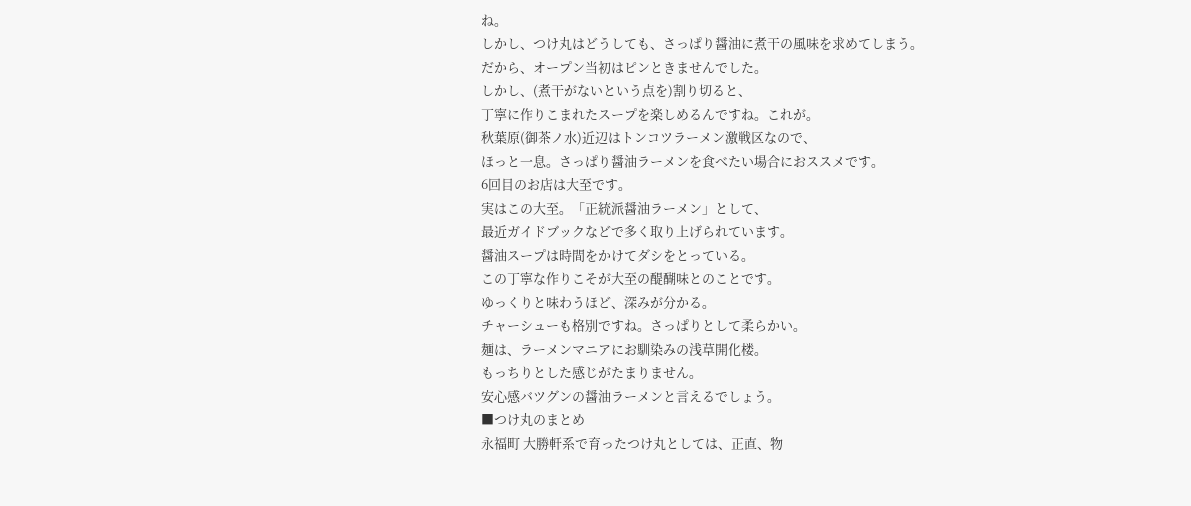ね。
しかし、つけ丸はどうしても、さっぱり醤油に煮干の風味を求めてしまう。
だから、オープン当初はピンときませんでした。
しかし、(煮干がないという点を)割り切ると、
丁寧に作りこまれたスープを楽しめるんですね。これが。
秋葉原(御茶ノ水)近辺はトンコツラーメン激戦区なので、
ほっと一息。さっぱり醤油ラーメンを食べたい場合におススメです。
6回目のお店は大至です。
実はこの大至。「正統派醤油ラーメン」として、
最近ガイドブックなどで多く取り上げられています。
醤油スープは時間をかけてダシをとっている。
この丁寧な作りこそが大至の醍醐味とのことです。
ゆっくりと味わうほど、深みが分かる。
チャーシューも格別ですね。さっぱりとして柔らかい。
麺は、ラーメンマニアにお馴染みの浅草開化楼。
もっちりとした感じがたまりません。
安心感バツグンの醤油ラーメンと言えるでしょう。
■つけ丸のまとめ
永福町 大勝軒系で育ったつけ丸としては、正直、物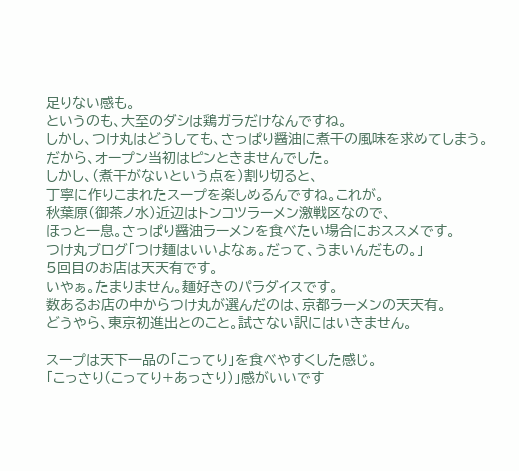足りない感も。
というのも、大至のダシは鶏ガラだけなんですね。
しかし、つけ丸はどうしても、さっぱり醤油に煮干の風味を求めてしまう。
だから、オープン当初はピンときませんでした。
しかし、(煮干がないという点を)割り切ると、
丁寧に作りこまれたスープを楽しめるんですね。これが。
秋葉原(御茶ノ水)近辺はトンコツラーメン激戦区なので、
ほっと一息。さっぱり醤油ラーメンを食べたい場合におススメです。
つけ丸ブログ「つけ麺はいいよなぁ。だって、うまいんだもの。」
5回目のお店は天天有です。
いやぁ。たまりません。麺好きのパラダイスです。
数あるお店の中からつけ丸が選んだのは、京都ラーメンの天天有。
どうやら、東京初進出とのこと。試さない訳にはいきません。

スープは天下一品の「こってり」を食べやすくした感じ。
「こっさり(こってり+あっさり)」感がいいです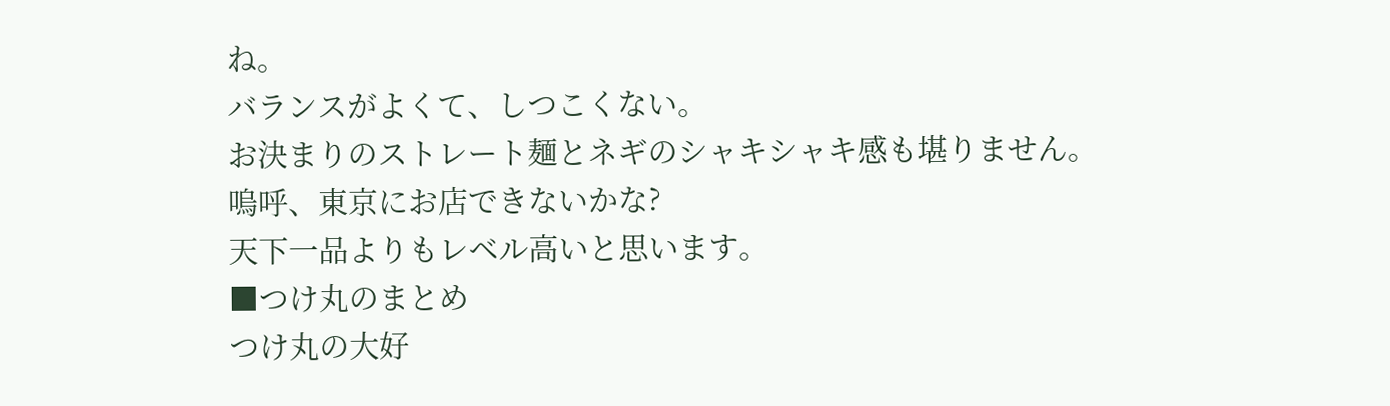ね。
バランスがよくて、しつこくない。
お決まりのストレート麺とネギのシャキシャキ感も堪りません。
嗚呼、東京にお店できないかな?
天下一品よりもレベル高いと思います。
■つけ丸のまとめ
つけ丸の大好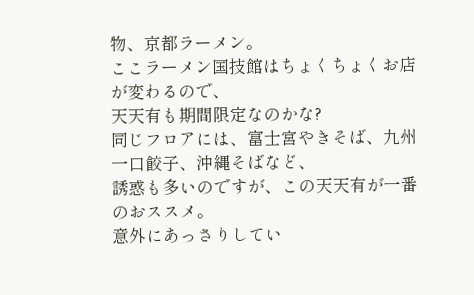物、京都ラーメン。
ここラーメン国技館はちょくちょくお店が変わるので、
天天有も期間限定なのかな?
同じフロアには、富士宮やきそば、九州一口餃子、沖縄そばなど、
誘惑も多いのですが、この天天有が一番のおススメ。
意外にあっさりしてい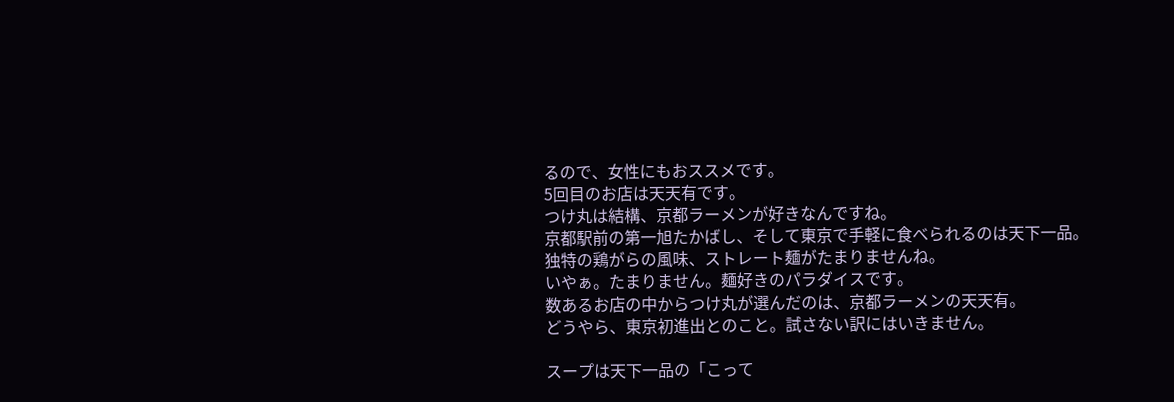るので、女性にもおススメです。
5回目のお店は天天有です。
つけ丸は結構、京都ラーメンが好きなんですね。
京都駅前の第一旭たかばし、そして東京で手軽に食べられるのは天下一品。
独特の鶏がらの風味、ストレート麺がたまりませんね。
いやぁ。たまりません。麺好きのパラダイスです。
数あるお店の中からつけ丸が選んだのは、京都ラーメンの天天有。
どうやら、東京初進出とのこと。試さない訳にはいきません。

スープは天下一品の「こって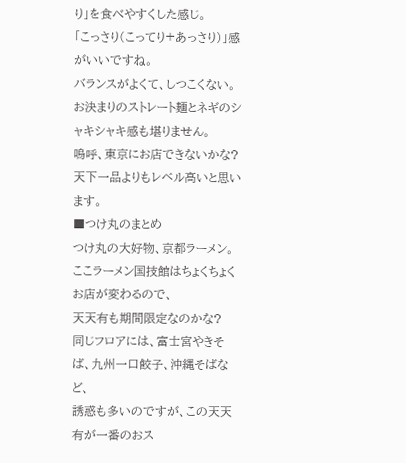り」を食べやすくした感じ。
「こっさり(こってり+あっさり)」感がいいですね。
バランスがよくて、しつこくない。
お決まりのストレート麺とネギのシャキシャキ感も堪りません。
嗚呼、東京にお店できないかな?
天下一品よりもレベル高いと思います。
■つけ丸のまとめ
つけ丸の大好物、京都ラーメン。
ここラーメン国技館はちょくちょくお店が変わるので、
天天有も期間限定なのかな?
同じフロアには、富士宮やきそば、九州一口餃子、沖縄そばなど、
誘惑も多いのですが、この天天有が一番のおス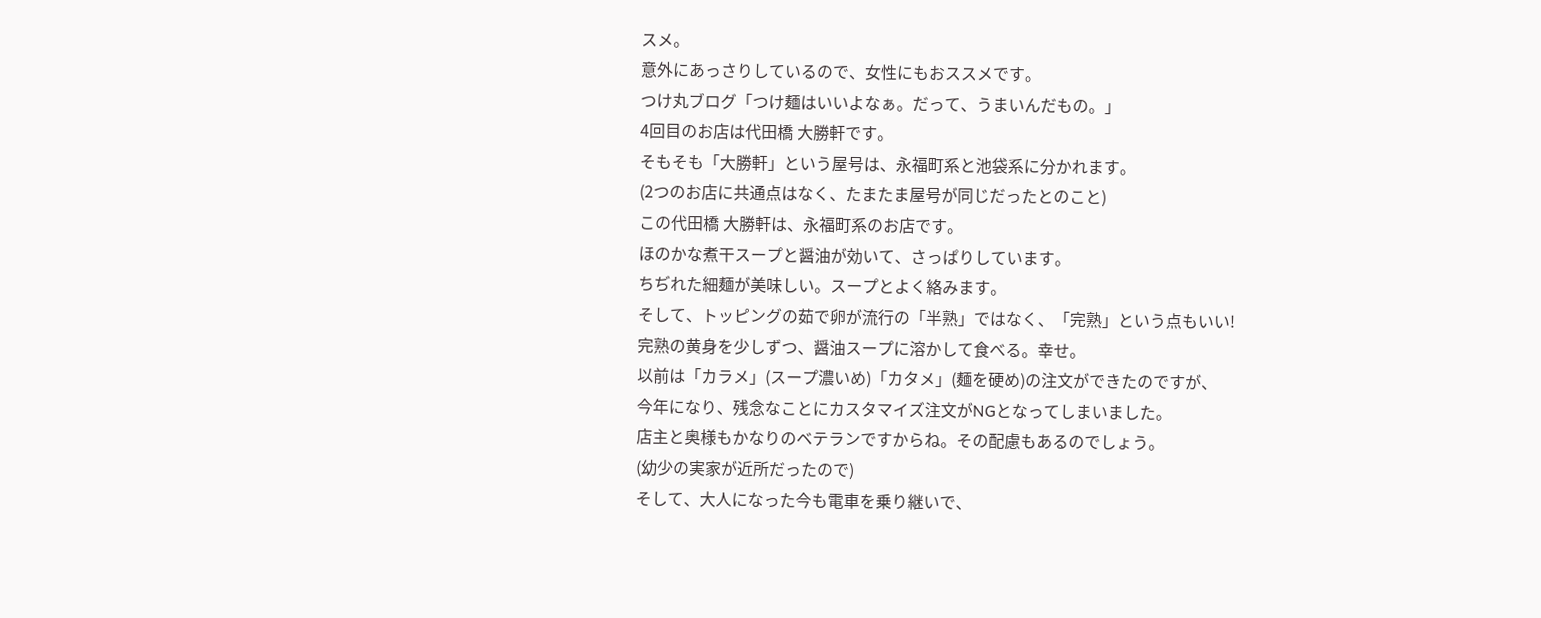スメ。
意外にあっさりしているので、女性にもおススメです。
つけ丸ブログ「つけ麺はいいよなぁ。だって、うまいんだもの。」
4回目のお店は代田橋 大勝軒です。
そもそも「大勝軒」という屋号は、永福町系と池袋系に分かれます。
(2つのお店に共通点はなく、たまたま屋号が同じだったとのこと)
この代田橋 大勝軒は、永福町系のお店です。
ほのかな煮干スープと醤油が効いて、さっぱりしています。
ちぢれた細麺が美味しい。スープとよく絡みます。
そして、トッピングの茹で卵が流行の「半熟」ではなく、「完熟」という点もいい!
完熟の黄身を少しずつ、醤油スープに溶かして食べる。幸せ。
以前は「カラメ」(スープ濃いめ)「カタメ」(麺を硬め)の注文ができたのですが、
今年になり、残念なことにカスタマイズ注文がNGとなってしまいました。
店主と奥様もかなりのベテランですからね。その配慮もあるのでしょう。
(幼少の実家が近所だったので)
そして、大人になった今も電車を乗り継いで、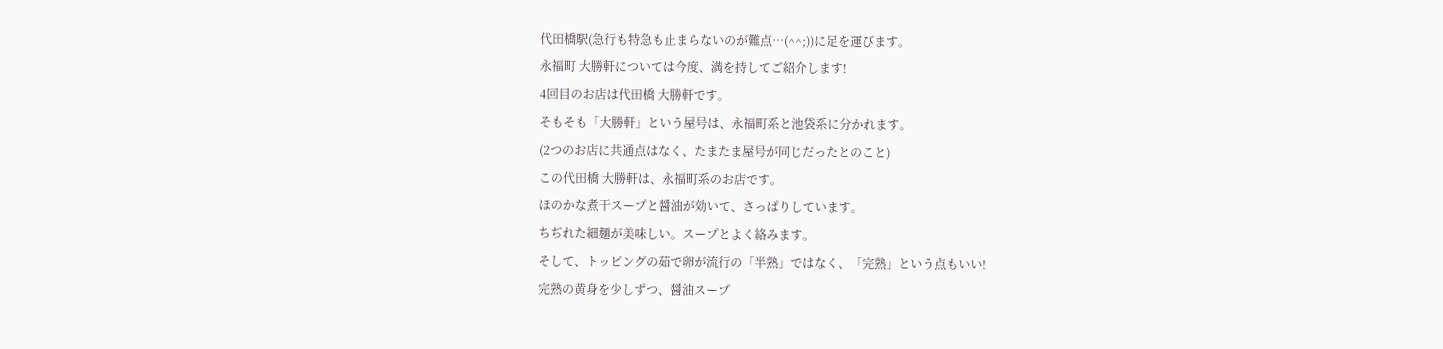代田橋駅(急行も特急も止まらないのが難点…(^^;))に足を運びます。
永福町 大勝軒については今度、満を持してご紹介します!
4回目のお店は代田橋 大勝軒です。
そもそも「大勝軒」という屋号は、永福町系と池袋系に分かれます。
(2つのお店に共通点はなく、たまたま屋号が同じだったとのこと)
この代田橋 大勝軒は、永福町系のお店です。
ほのかな煮干スープと醤油が効いて、さっぱりしています。
ちぢれた細麺が美味しい。スープとよく絡みます。
そして、トッピングの茹で卵が流行の「半熟」ではなく、「完熟」という点もいい!
完熟の黄身を少しずつ、醤油スープ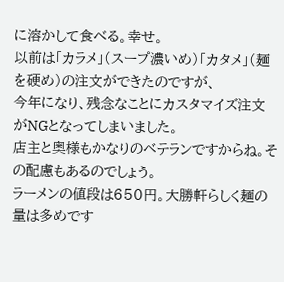に溶かして食べる。幸せ。
以前は「カラメ」(スープ濃いめ)「カタメ」(麺を硬め)の注文ができたのですが、
今年になり、残念なことにカスタマイズ注文がNGとなってしまいました。
店主と奥様もかなりのベテランですからね。その配慮もあるのでしょう。
ラーメンの値段は650円。大勝軒らしく麺の量は多めです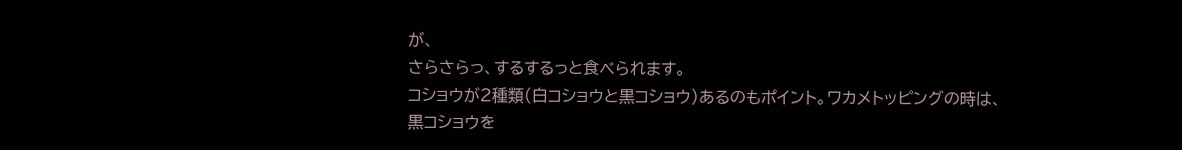が、
さらさらっ、するするっと食べられます。
コショウが2種類(白コショウと黒コショウ)あるのもポイント。ワカメトッピングの時は、
黒コショウを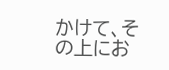かけて、その上にお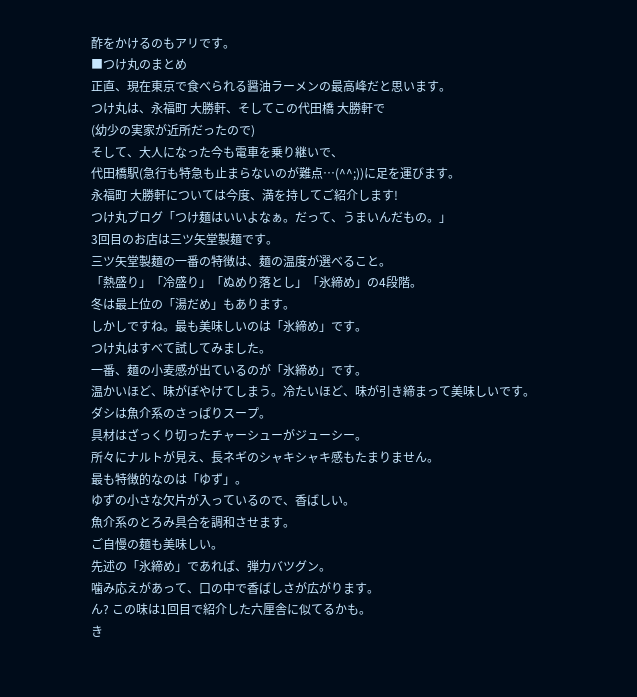酢をかけるのもアリです。
■つけ丸のまとめ
正直、現在東京で食べられる醤油ラーメンの最高峰だと思います。
つけ丸は、永福町 大勝軒、そしてこの代田橋 大勝軒で
(幼少の実家が近所だったので)
そして、大人になった今も電車を乗り継いで、
代田橋駅(急行も特急も止まらないのが難点…(^^;))に足を運びます。
永福町 大勝軒については今度、満を持してご紹介します!
つけ丸ブログ「つけ麺はいいよなぁ。だって、うまいんだもの。」
3回目のお店は三ツ矢堂製麺です。
三ツ矢堂製麺の一番の特徴は、麺の温度が選べること。
「熱盛り」「冷盛り」「ぬめり落とし」「氷締め」の4段階。
冬は最上位の「湯だめ」もあります。
しかしですね。最も美味しいのは「氷締め」です。
つけ丸はすべて試してみました。
一番、麺の小麦感が出ているのが「氷締め」です。
温かいほど、味がぼやけてしまう。冷たいほど、味が引き締まって美味しいです。
ダシは魚介系のさっぱりスープ。
具材はざっくり切ったチャーシューがジューシー。
所々にナルトが見え、長ネギのシャキシャキ感もたまりません。
最も特徴的なのは「ゆず」。
ゆずの小さな欠片が入っているので、香ばしい。
魚介系のとろみ具合を調和させます。
ご自慢の麺も美味しい。
先述の「氷締め」であれば、弾力バツグン。
噛み応えがあって、口の中で香ばしさが広がります。
ん? この味は1回目で紹介した六厘舎に似てるかも。
き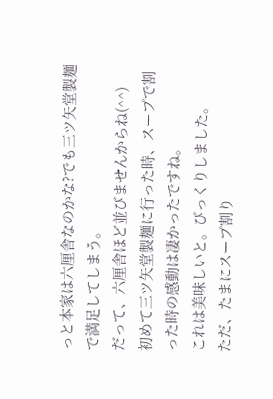っと本家は六厘舎なのかな?でも三ツ矢堂製麺で満足してしまう。
だって、六厘舎ほど並びませんからね(^^)
初めて三ツ矢堂製麺に行った時、スープで割った時の感動は凄かったですね。
これは美味しいと。びっくりしました。
ただ、たまにスープ割り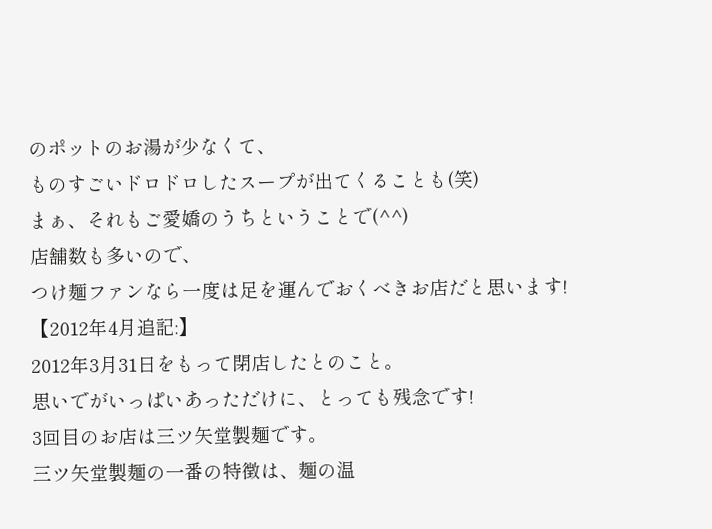のポットのお湯が少なくて、
ものすごいドロドロしたスープが出てくることも(笑)
まぁ、それもご愛嬌のうちということで(^^)
店舗数も多いので、
つけ麺ファンなら一度は足を運んでおくべきお店だと思います!
【2012年4月追記:】
2012年3月31日をもって閉店したとのこと。
思いでがいっぱいあっただけに、とっても残念です!
3回目のお店は三ツ矢堂製麺です。
三ツ矢堂製麺の一番の特徴は、麺の温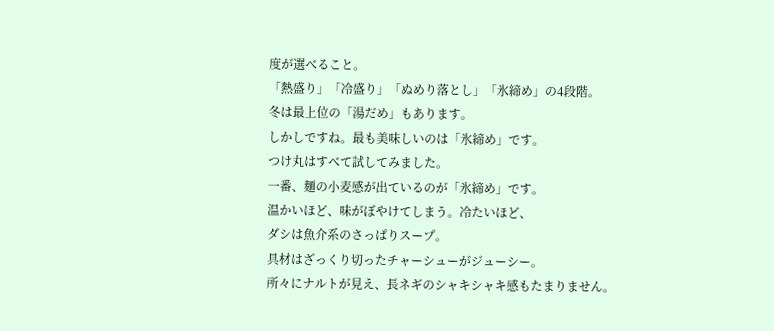度が選べること。
「熱盛り」「冷盛り」「ぬめり落とし」「氷締め」の4段階。
冬は最上位の「湯だめ」もあります。
しかしですね。最も美味しいのは「氷締め」です。
つけ丸はすべて試してみました。
一番、麺の小麦感が出ているのが「氷締め」です。
温かいほど、味がぼやけてしまう。冷たいほど、
ダシは魚介系のさっぱりスープ。
具材はざっくり切ったチャーシューがジューシー。
所々にナルトが見え、長ネギのシャキシャキ感もたまりません。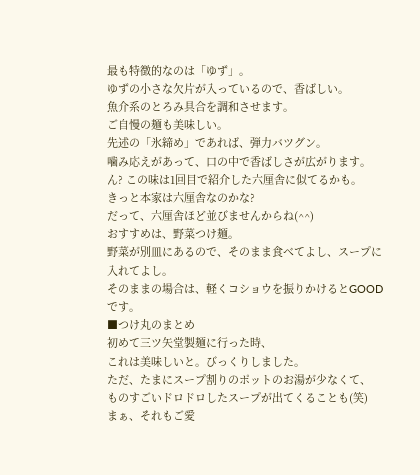最も特徴的なのは「ゆず」。
ゆずの小さな欠片が入っているので、香ばしい。
魚介系のとろみ具合を調和させます。
ご自慢の麺も美味しい。
先述の「氷締め」であれば、弾力バツグン。
噛み応えがあって、口の中で香ばしさが広がります。
ん? この味は1回目で紹介した六厘舎に似てるかも。
きっと本家は六厘舎なのかな?
だって、六厘舎ほど並びませんからね(^^)
おすすめは、野菜つけ麺。
野菜が別皿にあるので、そのまま食べてよし、スープに入れてよし。
そのままの場合は、軽くコショウを振りかけるとGOODです。
■つけ丸のまとめ
初めて三ツ矢堂製麺に行った時、
これは美味しいと。びっくりしました。
ただ、たまにスープ割りのポットのお湯が少なくて、
ものすごいドロドロしたスープが出てくることも(笑)
まぁ、それもご愛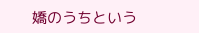嬌のうちという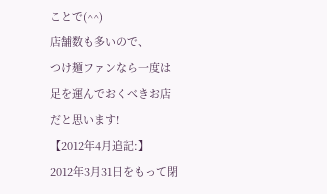ことで(^^)
店舗数も多いので、
つけ麺ファンなら一度は足を運んでおくべきお店だと思います!
【2012年4月追記:】
2012年3月31日をもって閉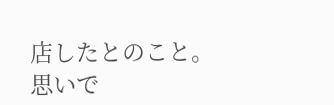店したとのこと。
思いで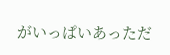がいっぱいあっただ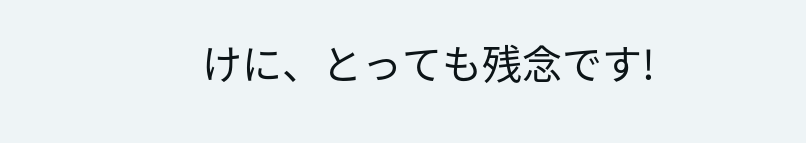けに、とっても残念です!